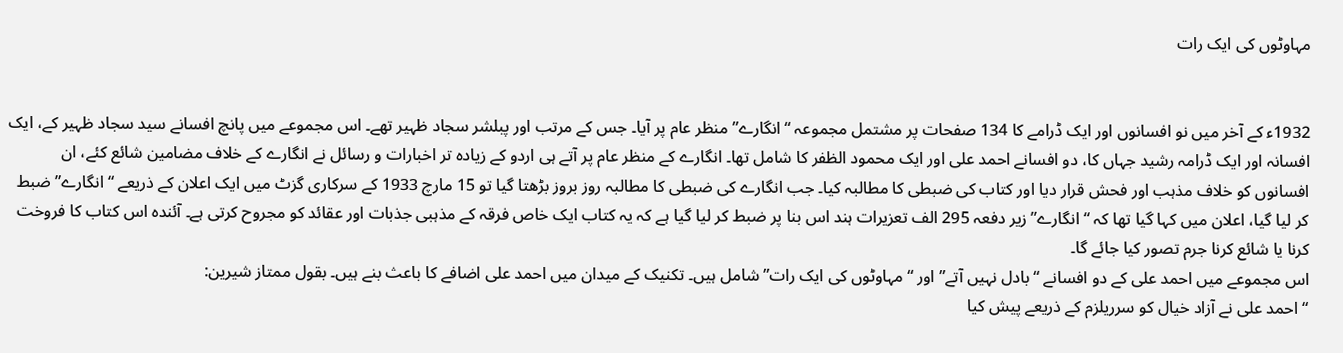مہاوٹوں کی ایک رات


1932ء کے آخر میں نو افسانوں اور ایک ڈرامے کا 134 صفحات پر مشتمل مجموعہ “انگارے” منظر عام پر آیا۔ جس کے مرتب اور پبلشر سجاد ظہیر تھے۔ اس مجموعے میں پانچ افسانے سید سجاد ظہیر کے، ایک افسانہ اور ایک ڈرامہ رشید جہاں کا، دو افسانے احمد علی اور ایک محمود الظفر کا شامل تھا۔ انگارے کے منظر عام پر آتے ہی اردو کے زیادہ تر اخبارات و رسائل نے انگارے کے خلاف مضامین شائع کئے، ان افسانوں کو خلاف مذہب اور فحش قرار دیا اور کتاب کی ضبطی کا مطالبہ کیا۔ جب انگارے کی ضبطی کا مطالبہ روز بروز بڑھتا گیا تو 15 مارچ 1933 کے سرکاری گزٹ میں ایک اعلان کے ذریعے “انگارے” ضبط کر لیا گیا، اعلان میں کہا گیا تھا کہ “انگارے” زیر دفعہ 295 الف تعزیرات ہند اس بنا پر ضبط کر لیا گیا ہے کہ یہ کتاب ایک خاص فرقہ کے مذہبی جذبات اور عقائد کو مجروح کرتی ہے۔ آئندہ اس کتاب کا فروخت کرنا یا شائع کرنا جرم تصور کیا جائے گا۔
اس مجموعے میں احمد علی کے دو افسانے “بادل نہیں آتے” اور “مہاوٹوں کی ایک رات” شامل ہیں۔ تکنیک کے میدان میں احمد علی اضافے کا باعث بنے ہیں۔ بقول ممتاز شیرین:
“احمد علی نے آزاد خیال کو سرریلزم کے ذریعے پیش کیا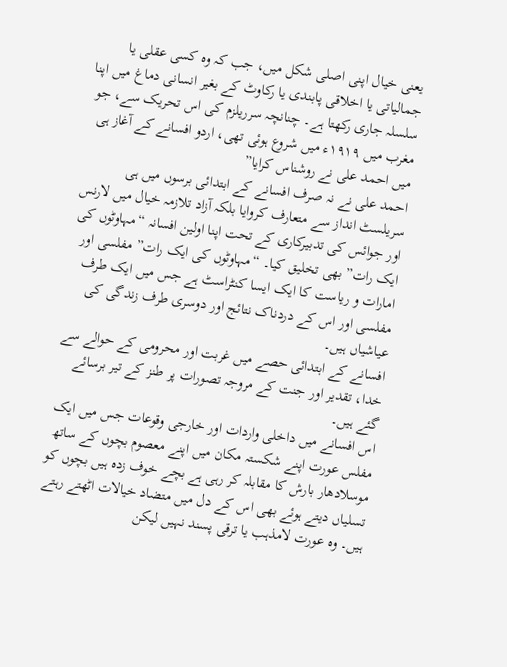یعنی خیال اپنی اصلی شکل میں، جب کہ وہ کسی عقلی یا جمالیاتی یا اخلاقی پابندی یا رکاوٹ کے بغیر انسانی دماغ میں اپنا سلسلہ جاری رکھتا ہے۔ چنانچہ سرریلزم کی اس تحریک سے، جو مغرب میں ۱۹۱۹ء میں شروع ہوئی تھی، اردو افسانے کے آغاز ہی میں احمد علی نے روشناس کرایا”
احمد علی نے نہ صرف افسانے کے ابتدائی برسوں میں ہی سریلسٹ انداز سے متعارف کروایا بلکہ آزاد تلازمہ خیال میں لارنس اور جوائس کی تدبیرکاری کے تحت اپنا اولین افسانہ “مہاوٹوں کی ایک رات” بھی تخلیق کیا۔ “مہاوٹوں کی ایک رات” مفلسی اور امارات و ریاست کا ایک ایسا کنٹراسٹ ہے جس میں ایک طرف مفلسی اور اس کے دردناک نتائج اور دوسری طرف زندگی کی عیاشیاں ہیں۔
افسانے کے ابتدائی حصے میں غربت اور محرومی کے حوالے سے خدا، تقدیر اور جنت کے مروجہ تصورات پر طنز کے تیر برسائے گئے ہیں۔
اس افسانے میں داخلی واردات اور خارجی وقوعات جس میں ایک مفلس عورت اپنے شکستہ مکان میں اپنے معصوم بچوں کے ساتھ موسلادھار بارش کا مقابلہ کر رہی ہے بچے خوف زدہ ہیں بچوں کو تسلیاں دیتے ہوئے بھی اس کے دل میں متضاد خیالات اٹھتے رہتے ہیں۔ وہ عورت لامذہب یا ترقی پسند نہیں لیکن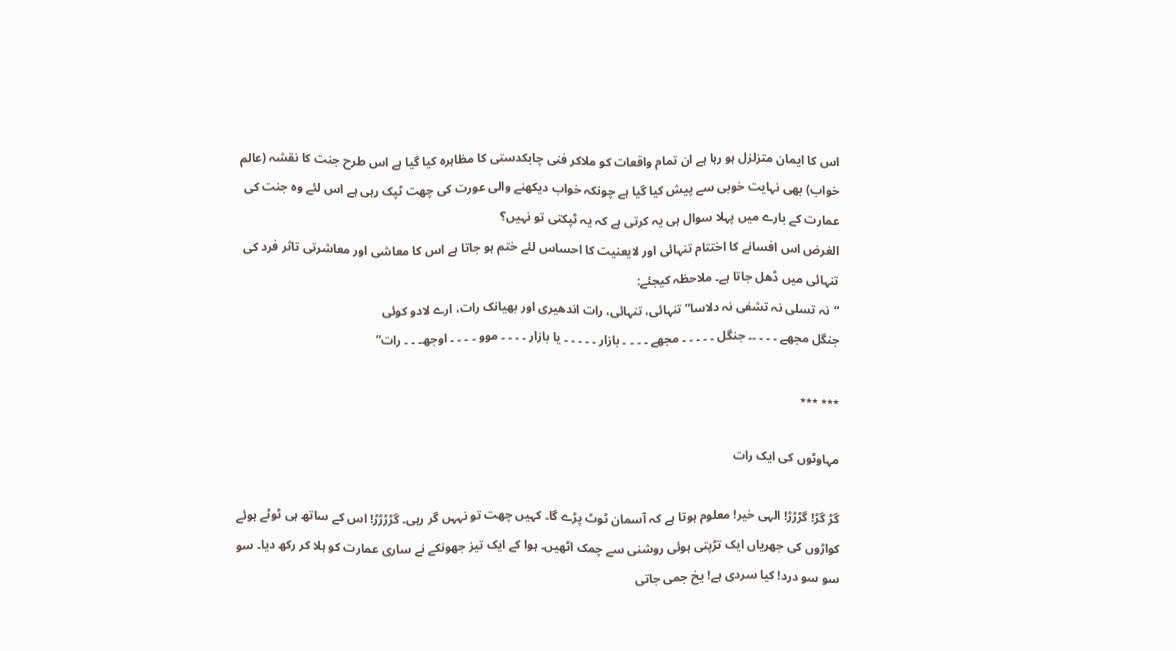اس کا ایمان متزلزل ہو رہا ہے ان تمام واقعات کو ملاکر فنی چابکدستی کا مظاہرہ کیا گیا ہے اس طرح جنت کا نقشہ (عالم خواب) بھی نہایت خوبی سے پیش کیا گیا ہے چونکہ خواب دیکھنے والی عورت کی چھت ٹپک رہی ہے اس لئے وہ جنت کی عمارت کے بارے میں پہلا سوال ہی یہ کرتی ہے کہ یہ ٹپکتی تو نہیں؟
الغرض اس افسانے کا اختتام تنہائی اور لایعنیت کا احساس لئے ختم ہو جاتا ہے اس کا معاشی اور معاشرتی تاثر فرد کی تنہائی میں ڈھل جاتا ہے۔ ملاحظہ کیجئے:
“نہ تسلی نہ تشفی نہ دلاسا” تنہائی، تنہائی، رات اندھیری اور بھیانک رات، ارے لادو کوئی
جنگل مجھے ۔ ۔ ۔ ۔۔ جنگل ۔ ۔ ۔ ۔ ۔ مجھے ۔ ۔ ۔ ۔ بازار ۔ ۔ ۔ ۔ ۔ یا بازار ۔ ۔ ۔ ۔ موو ۔ ۔ ۔ ۔ اوجھ۔ ۔ ۔ رات”

٭٭٭ ٭٭٭

مہاوٹوں کی ایک رات

گڑ گڑ! گڑڑڑ! الہی خیر! معلوم ہوتا ہے کہ آسمان ٹوٹ پڑے گا۔ کہیں چھت تو نہہں گر رہی۔ گڑڑڑڑ! اس کے ساتھ ہی ٹوٹے ہوئے کواڑوں کی جھریاں ایک تڑپتی ہوئی روشنی سے چمک اٹھیں۔ ہوا کے ایک تیز جھونکے نے ساری عمارت کو ہلا کر رکھ دیا۔ سو سو سو درد! کیا سردی ہے! یخ جمی جاتی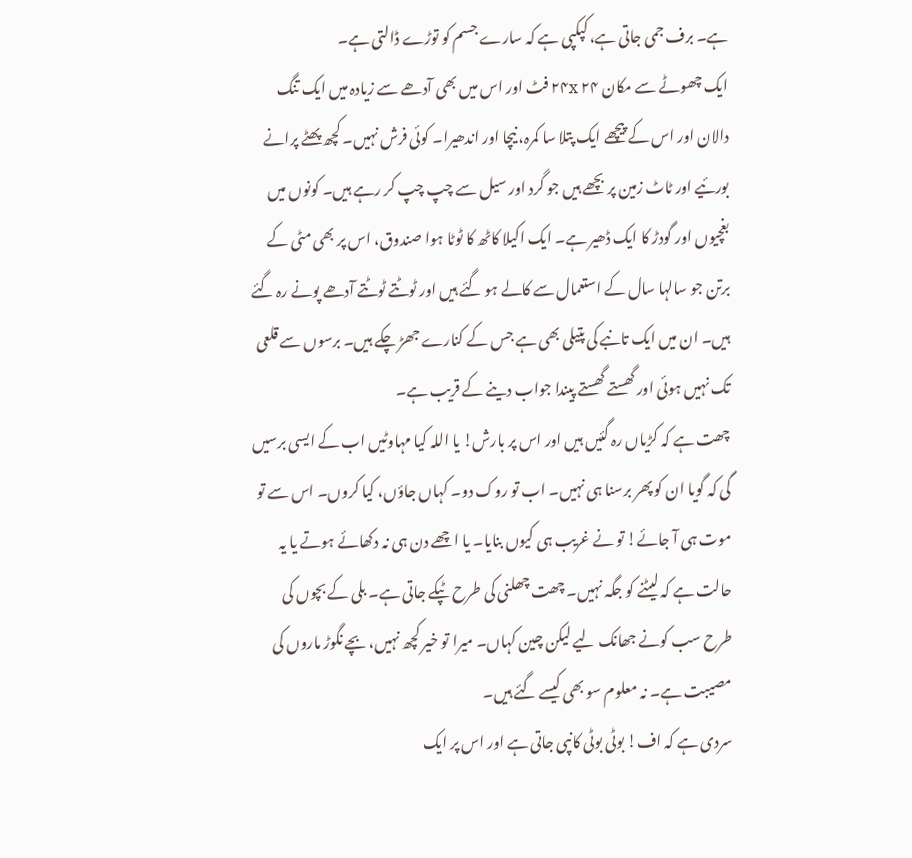ہے۔ برف جمی جاتی ہے، کپکپی ہے کہ سارے جسم کو توڑے ڈالتی ہے۔
ایک چھوٹے سے مکان ۲۴x ۲۴ فٹ اور اس میں بھی آدھے سے زیادہ میں ایک تنگ دالان اور اس کے پیچھے ایک پتلا سا کمرہ، نیچا اور اندھیرا۔ کوئی فرش نہیں۔ کچھ پھٹے پرانے بورئیے اور ٹاٹ زمین پر بچھے ہیں جو گرد اور سیل سے چپ چپ کر رہے ہیں۔ کونوں میں بغچیوں اور گودڑ کا ایک ڈھیر ہے۔ ایک اکیلا کاٹھ کا ٹوٹا ہوا صندوق، اس پر بھی مٹی کے برتن جو سالہا سال کے استعمال سے کالے ہو گئے ہیں اور ٹوٹتے ٹوٹتے آدھے پونے رہ گئے ہیں۔ ان میں ایک تانبے کی پتیلی بھی ہے جس کے کنارے جھڑ چکے ہیں۔ برسوں سے قلعی تک نہیں ہوئی اور گھستے گھستے پیندا جواب دینے کے قریب ہے۔
چھت ہے کہ کڑیاں رہ گئیں ہیں اور اس پر بارش! یا اللہ کیا مہاوٹیں اب کے ایسی برسیں گی کہ گویا ان کو پھر برسنا ہی نہیں۔ اب تو روک دو۔ کہاں جاؤں، کیا کروں۔ اس سے تو موت ہی آ جائے! تو نے غریب ہی کیوں بنایا۔ یا اچھے دن ہی نہ دکھائے ہوتے یا یہ حالت ہے کہ لیٹنے کو جگہ نہیں۔ چھت چھلنی کی طرح ٹپکے جاتی ہے۔ بلی کے بچوں کی طرح سب کونے جھانک لیے لیکن چین کہاں۔ میرا تو خیر کچھ نہیں، بچے نگوڑ ماروں کی مصیبت ہے۔ نہ معلوم سو بھی کیسے گئے ہیں۔
سردی ہے کہ اف! بوٹی بوٹی کانپی جاتی ہے اور اس پر ایک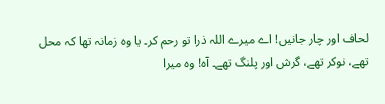لحاف اور چار جانیں! اے میرے اللہ ذرا تو رحم کر۔ یا وہ زمانہ تھا کہ محل تھے، نوکر تھے، گرش اور پلنگ تھے۔ آہ! وہ میرا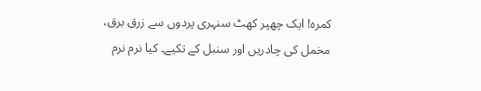کمرہ! ایک چھپر کھٹ سنہری پردوں سے زرق برق، مخمل کی چادریں اور سنبل کے تکیے۔ کیا نرم نرم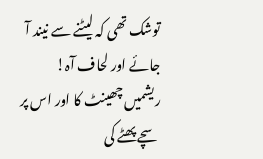توشک تھی کہ لیٹنے سے نیند آ جائے اور لحاف آہ! ریشمیں چھینٹ کا اور اس پر سچے پھٹے کی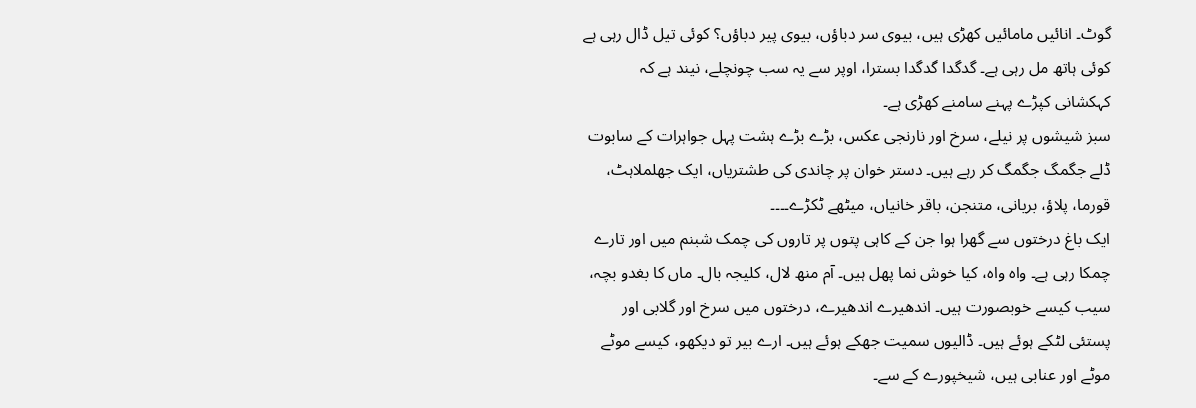گوٹ۔ انائیں مامائیں کھڑی ہیں، بیوی سر دباؤں، بیوی پیر دباؤں؟ کوئی تیل ڈال رہی ہے کوئی ہاتھ مل رہی ہے۔ گدگدا گدگدا بسترا، اوپر سے یہ سب چونچلے، نیند ہے کہ کہکشانی کپڑے پہنے سامنے کھڑی ہے۔
سبز شیشوں پر نیلے، سرخ اور نارنجی عکس، بڑے بڑے ہشت پہل جواہرات کے سابوت ڈلے جگمگ جگمگ کر رہے ہیں۔ دستر خوان پر چاندی کی طشتریاں، ایک جھلملاہٹ، قورما، پلاؤ، بریانی، متنجن، باقر خانیاں، میٹھے ٹکڑے۔۔۔۔
ایک باغ درختوں سے گھرا ہوا جن کے کاہی پتوں پر تاروں کی چمک شبنم میں اور تارے چمکا رہی ہے۔ واہ واہ، کیا خوش نما پھل ہیں۔ آم منھ لال، کلیجہ بال۔ ماں کا بغدو بچہ، سیب کیسے خوبصورت ہیں۔ اندھیرے اندھیرے، درختوں میں سرخ اور گلابی اور پستئی لٹکے ہوئے ہیں۔ ڈالیوں سمیت جھکے ہوئے ہیں۔ ارے بیر تو دیکھو، کیسے موٹے موٹے اور عنابی ہیں، شیخپورے کے سے۔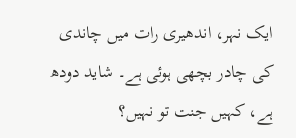ایک نہر، اندھیری رات میں چاندی کی چادر بچھی ہوئی ہے۔ شاید دودھ ہے، کہیں جنت تو نہیں؟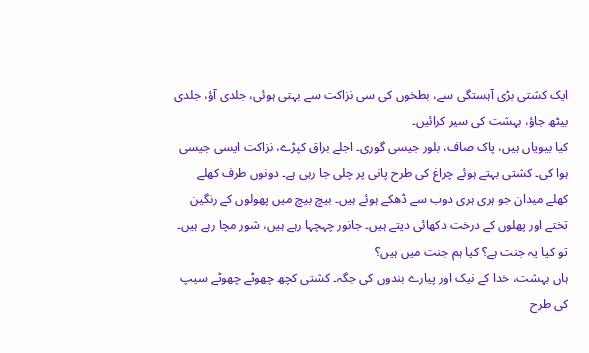ایک کشتی بڑی آہستگی سے، بطخوں کی سی نزاکت سے بہتی ہوئی، جلدی آؤ، جلدی بیٹھ جاؤ، بہشت کی سیر کرائیں۔
کیا بیویاں ہیں، پاک صاف، بلور جیسی گوری۔ اجلے براق کپڑے، نزاکت ایسی جیسی ہوا کی۔ کشتی بہتے ہوئے چراغ کی طرح پانی پر چلی جا رہی ہے۔ دونوں طرف کھلے کھلے میدان جو ہری ہری دوب سے ڈھکے ہوئے ہیں۔ بیچ بیچ میں پھولوں کے رنگین تختے اور پھلوں کے درخت دکھائی دیتے ہیں۔ جانور چہچہا رہے ہیں، شور مچا رہے ہیں۔ تو کیا یہ جنت ہے؟ کیا ہم جنت میں ہیں؟
ہاں بہشت، خدا کے نیک اور پیارے بندوں کی جگہ۔ کشتی کچھ چھوٹے چھوٹے سیپ کی طرح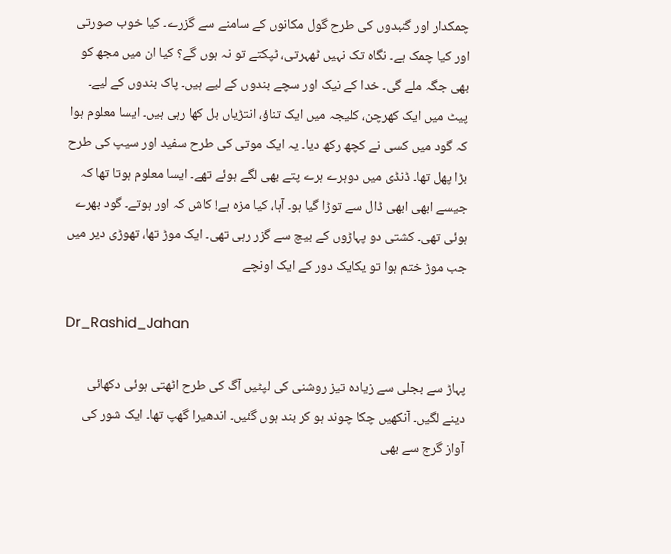چمکدار اور گنبدوں کی طرح گول مکانوں کے سامنے سے گزرے۔ کیا خوب صورتی اور کیا چمک ہے۔ نگاہ تک نہیں ٹھہرتی، ٹپکتے تو نہ ہوں گے؟ کیا ان میں مجھ کو بھی جگہ ملے گی۔ خدا کے نیک اور سچے بندوں کے لیے ہیں۔ پاک بندوں کے لیے۔
پیٹ میں ایک کھرچن، کلیجہ میں ایک تناؤ، انتڑیاں بل کھا رہی ہیں۔ ایسا معلوم ہوا کہ گود میں کسی نے کچھ رکھ دیا۔ یہ ایک موتی کی طرح سفید اور سیپ کی طرح بڑا پھل تھا۔ ڈنڈی میں دوہرے ہرے پتے بھی لگے ہوئے تھے۔ ایسا معلوم ہوتا تھا کہ جیسے ابھی ابھی ڈال سے توڑا گیا ہو۔ آہا، کیا مزہ ہے! کاش کہ اور ہوتے۔ گود بھرے ہوئی تھی۔ کشتی دو پہاڑوں کے بیچ سے گزر رہی تھی۔ ایک موڑ تھا، تھوڑی دیر میں جب موڑ ختم ہوا تو یکایک دور کے ایک اونچے

Dr_Rashid_Jahan

پہاڑ سے بجلی سے زیادہ تیز روشنی کی لپٹیں آگ کی طرح اٹھتی ہوئی دکھائی دینے لگیں۔ آنکھیں چکا چوند ہو کر بند ہوں گئیں۔ اندھیرا گھپ تھا۔ ایک شور کی آواز گرج سے بھی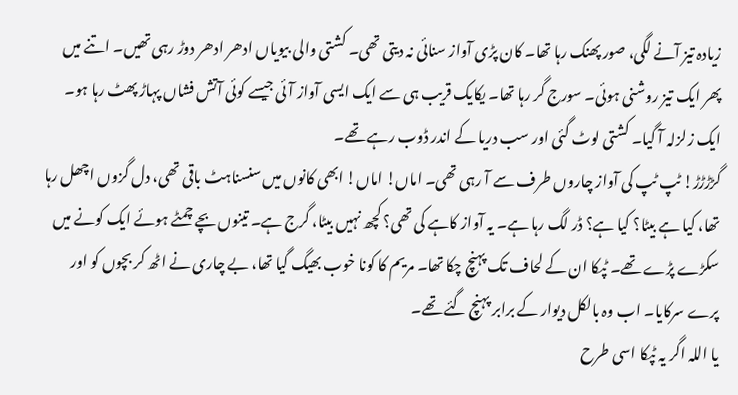زیادہ تیز آنے لگی، صور پھنک رہا تھا۔ کان پڑی آواز سنائی نہ دیتی تھی۔ کشتی والی بیویاں ادھر ادھر دوڑ رہی تھیں۔ اتنے میں پھر ایک تیز روشنی ہوئی۔ سورج گر رہا تھا۔ یکایک قریب ہی سے ایک ایسی آواز آئی جیسے کوئی آتش فشاں پہاڑ پھٹ رہا ہو۔ ایک زلزلہ آ گیا۔ کشتی لوٹ گئی اور سب دریا کے اندر ڈوب رہے تھے۔
گڑڑڑڑ! ٹپ ٹپ کی آواز چاروں طرف سے آ رہی تھی۔ اماں! اماں! ابھی کانوں میں سنسناہٹ باقی تھی، دل گزوں اچھل رہا تھا، کیا ہے بیٹا؟ کیا ہے؟ ڈر لگ رہا ہے۔ یہ آواز کاہے کی تھی؟ کچھ نہیں بیٹا، گرج ہے۔ تینوں بچے چمٹے ہوئے ایک کونے میں سکڑے پڑے تھے۔ ٹپکا ان کے لحاف تک پہنچ چکا تھا۔ مریم کا کونا خوب بھیگ گیا تھا، بے چاری نے اٹھ کر بچوں کو اور پرے سرکایا۔ اب وہ بالکل دیوار کے برابر پہنچ گئے تھے۔
یا اللہ اگر یہ ٹپکا اسی طرح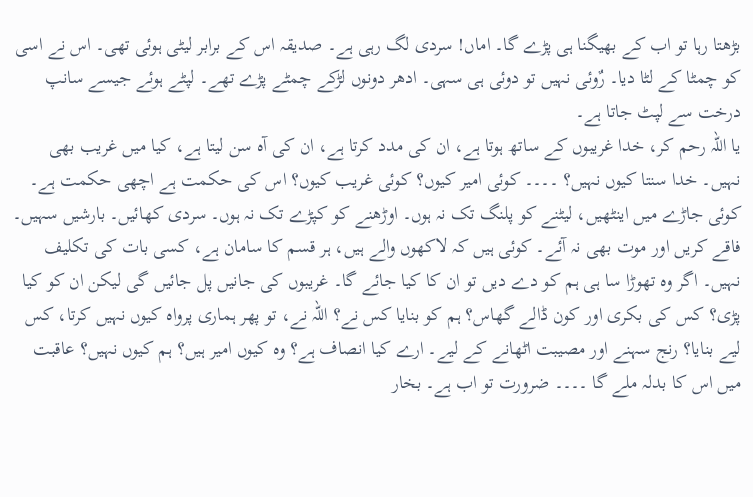بڑھتا رہا تو اب کے بھیگنا ہی پڑے گا۔ اماں! سردی لگ رہی ہے۔ صدیقہ اس کے برابر لیٹی ہوئی تھی۔ اس نے اسی کو چمٹا کے لٹا دیا۔ رٌوئی نہیں تو دوئی ہی سہی۔ ادھر دونوں لڑکے چمٹے پڑے تھے۔ لپٹے ہوئے جیسے سانپ درخت سے لپٹ جاتا ہے۔
یا اللہ رحم کر، خدا غریبوں کے ساتھ ہوتا ہے، ان کی مدد کرتا ہے، ان کی آہ سن لیتا ہے، کیا میں غریب بھی نہیں۔ خدا سنتا کیوں نہیں؟ ۔۔۔۔ کوئی امیر کیوں؟ کوئی غریب کیوں؟ اس کی حکمت ہے اچھی حکمت ہے۔ کوئی جاڑے میں اینٹھیں، لیٹنے کو پلنگ تک نہ ہوں۔ اوڑھنے کو کپڑے تک نہ ہوں۔ سردی کھائیں۔ بارشیں سہیں۔ فاقے کریں اور موت بھی نہ آئے۔ کوئی ہیں کہ لاکھوں والے ہیں، ہر قسم کا سامان ہے، کسی بات کی تکلیف نہیں۔ اگر وہ تھوڑا سا ہی ہم کو دے دیں تو ان کا کیا جائے گا۔ غریبوں کی جانیں پل جائیں گی لیکن ان کو کیا پڑی؟ کس کی بکری اور کون ڈالے گھاس؟ ہم کو بنایا کس نے؟ اللہ نے، تو پھر ہماری پرواہ کیوں نہیں کرتا، کس لیے بنایا؟ رنج سہنے اور مصیبت اٹھانے کے لیے۔ ارے کیا انصاف ہے؟ وہ کیوں امیر ہیں؟ ہم کیوں نہیں؟ عاقبت میں اس کا بدلہ ملے گا ۔۔۔۔ ضرورت تو اب ہے۔ بخار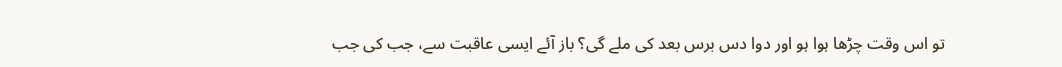تو اس وقت چڑھا ہوا ہو اور دوا دس برس بعد کی ملے گی؟ باز آئے ایسی عاقبت سے، جب کی جب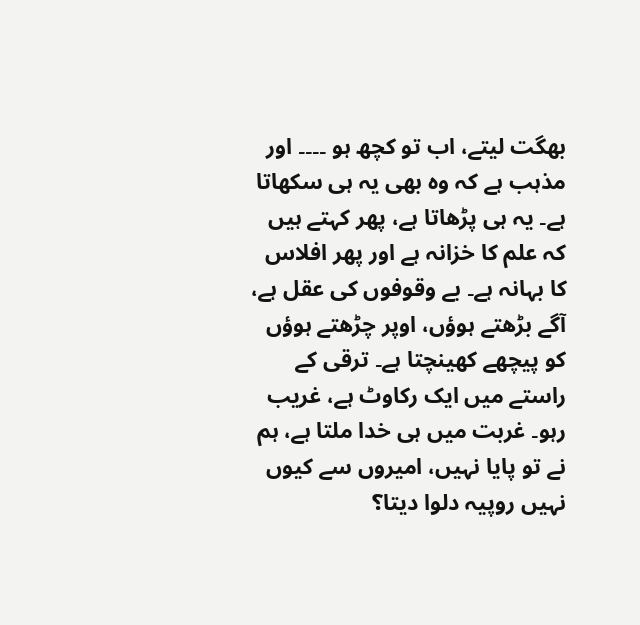بھگت لیتے، اب تو کچھ ہو ۔۔۔۔ اور مذہب ہے کہ وہ بھی یہ ہی سکھاتا ہے۔ یہ ہی پڑھاتا ہے، پھر کہتے ہیں کہ علم کا خزانہ ہے اور پھر افلاس کا بہانہ ہے۔ بے وقوفوں کی عقل ہے، آگے بڑھتے ہوؤں، اوپر چڑھتے ہوؤں کو پیچھے کھینچتا ہے۔ ترقی کے راستے میں ایک رکاوٹ ہے، غریب رہو۔ غربت میں ہی خدا ملتا ہے، ہم نے تو پایا نہیں، امیروں سے کیوں نہیں روپیہ دلوا دیتا؟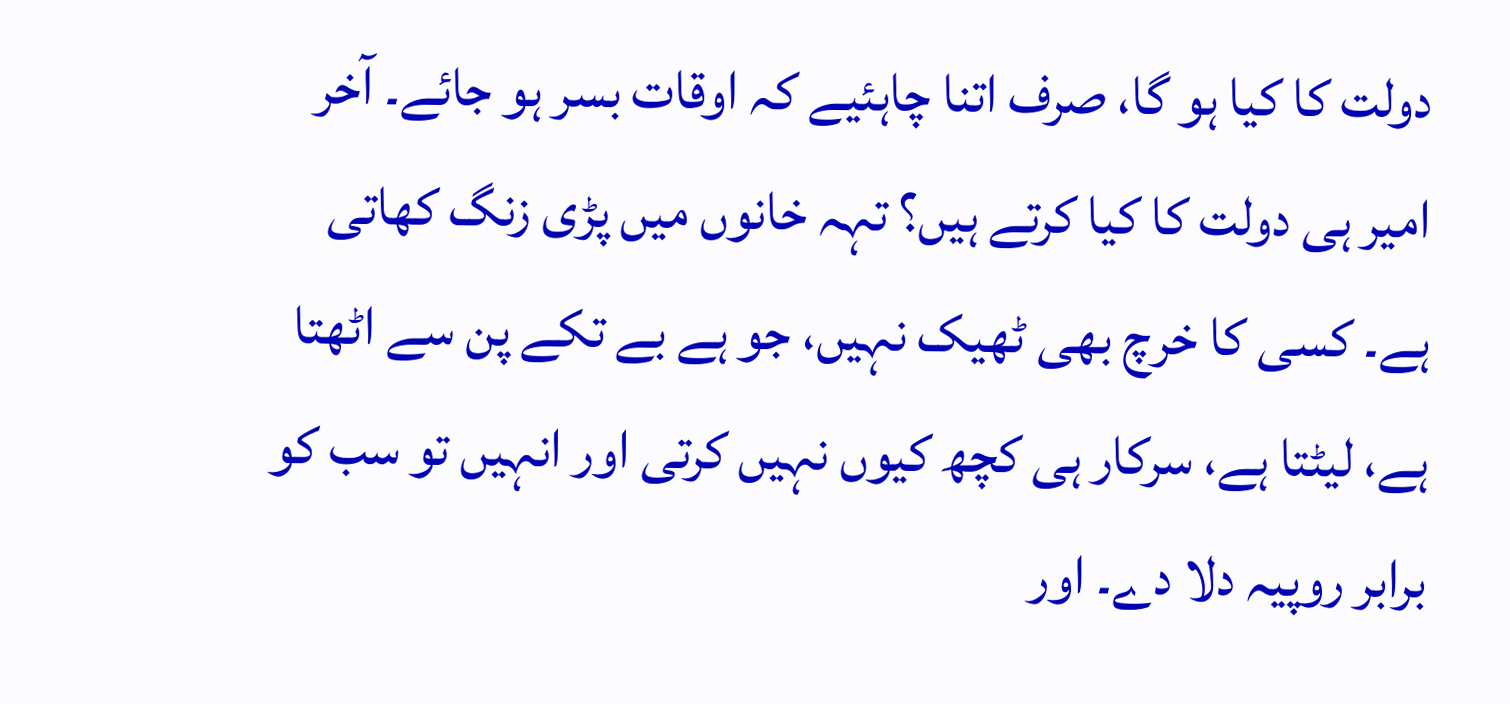دولت کا کیا ہو گا، صرف اتنا چاہئیے کہ اوقات بسر ہو جائے۔ آخر امیر ہی دولت کا کیا کرتے ہیں؟ تہہ خانوں میں پڑی زنگ کھاتی ہے۔ کسی کا خرچ بھی ٹھیک نہیں، جو ہے بے تکے پن سے اٹھتا ہے، لیٹتا ہے، سرکار ہی کچھ کیوں نہیں کرتی اور انہیں تو سب کو برابر روپیہ دلا دے۔ اور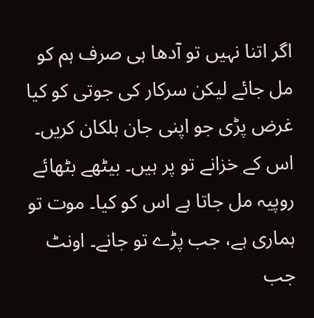اگر اتنا نہیں تو آدھا ہی صرف ہم کو مل جائے لیکن سرکار کی جوتی کو کیا غرض پڑی جو اپنی جان ہلکان کریں۔ اس کے خزانے تو پر ہیں۔ بیٹھے بٹھائے روپیہ مل جاتا ہے اس کو کیا۔ موت تو ہماری ہے، جب پڑے تو جانے۔ اونٹ جب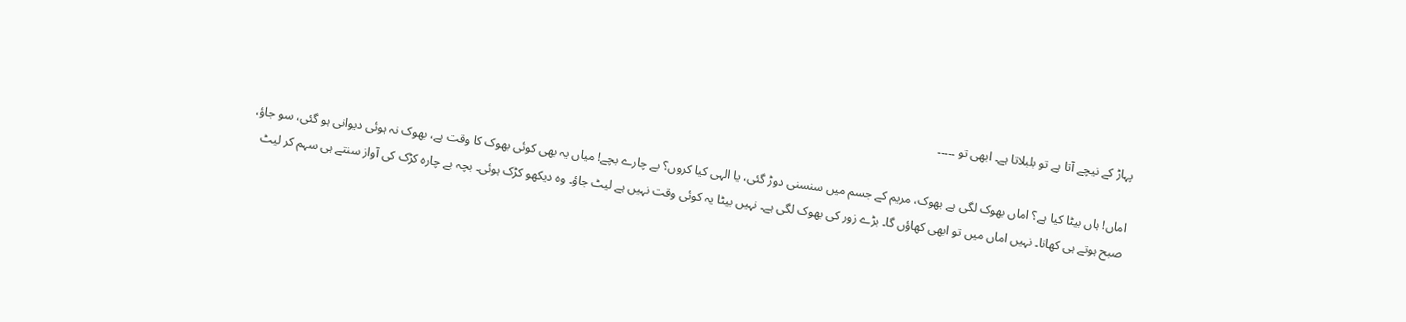پہاڑ کے نیچے آتا ہے تو بلبلاتا ہے۔ ابھی تو ۔۔۔۔۔

اماں! ہاں بیٹا کیا ہے؟ اماں بھوک لگی ہے بھوک، مریم کے جسم میں سنسنی دوڑ گئی، یا الہی کیا کروں؟ بے چارے بچے! میاں یہ بھی کوئی بھوک کا وقت ہے، بھوک نہ ہوئی دیوانی ہو گئی، سو جاؤ، صبح ہوتے ہی کھانا۔ نہیں اماں میں تو ابھی کھاؤں گا۔ بڑے زور کی بھوک لگی ہے۔ نہیں بیٹا یہ کوئی وقت نہیں ہے لیٹ جاؤ۔ وہ دیکھو کڑک ہوئی۔ بچہ بے چارہ کڑک کی آواز سنتے ہی سہم کر لیٹ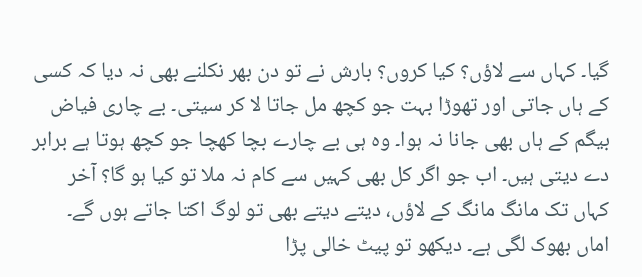گیا۔ کہاں سے لاؤں؟ کیا کروں؟ بارش نے تو دن بھر نکلنے بھی نہ دیا کہ کسی کے ہاں جاتی اور تھوڑا بہت جو کچھ مل جاتا لا کر سیتی۔ بے چاری فیاض بیگم کے ہاں بھی جانا نہ ہوا۔ وہ ہی بے چارے بچا کھچا جو کچھ ہوتا ہے برابر دے دیتی ہیں۔ اب جو اگر کل بھی کہیں سے کام نہ ملا تو کیا ہو گا؟ آخر کہاں تک مانگ مانگ کے لاؤں، دیتے دیتے بھی تو لوگ اکتا جاتے ہوں گے۔
اماں بھوک لگی ہے۔ دیکھو تو پیٹ خالی پڑا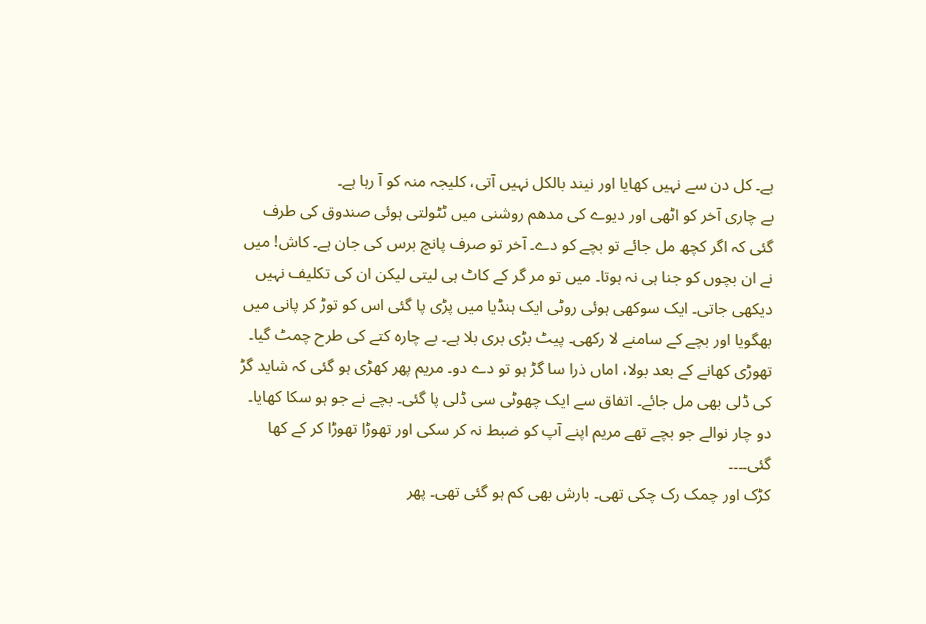ہے۔ کل دن سے نہیں کھایا اور نیند بالکل نہیں آتی، کلیجہ منہ کو آ رہا ہے۔
بے چاری آخر کو اٹھی اور دیوے کی مدھم روشنی میں ٹٹولتی ہوئی صندوق کی طرف گئی کہ اگر کچھ مل جائے تو بچے کو دے۔ آخر تو صرف پانچ برس کی جان ہے۔ کاش! میں نے ان بچوں کو جنا ہی نہ ہوتا۔ میں تو مر گر کے کاٹ ہی لیتی لیکن ان کی تکلیف نہیں دیکھی جاتی۔ ایک سوکھی ہوئی روٹی ایک ہنڈیا میں پڑی پا گئی اس کو توڑ کر پانی میں بھگویا اور بچے کے سامنے لا رکھی۔ پیٹ بڑی بری بلا ہے۔ بے چارہ کتے کی طرح چمٹ گیا۔ تھوڑی کھانے کے بعد بولا، اماں ذرا سا گڑ ہو تو دے دو۔ مریم پھر کھڑی ہو گئی کہ شاید گڑ کی ڈلی بھی مل جائے۔ اتفاق سے ایک چھوٹی سی ڈلی پا گئی۔ بچے نے جو ہو سکا کھایا۔ دو چار نوالے جو بچے تھے مریم اپنے آپ کو ضبط نہ کر سکی اور تھوڑا تھوڑا کر کے کھا گئی۔۔۔۔
کڑک اور چمک رک چکی تھی۔ بارش بھی کم ہو گئی تھی۔ پھر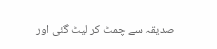صدیقہ سے چمٹ کر لیٹ گئی اور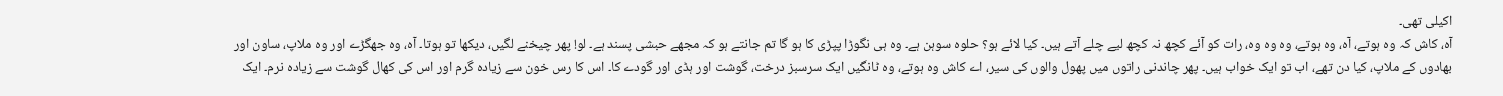اکیلی تھی۔
آہ، کاش کہ وہ ہوتے، آہ، وہ ہوتے، وہ وہ وہ، رات کو آئے کچھ نہ کچھ لیے چلے آتے ہیں۔ کیا لائے ہو؟ حلوہ سوہن ہے۔ وہ ہی نگوڑا پپڑی کا ہو گا تم جانتے ہو کہ مجھے حبشی پسند ہے۔ لو! پھر چیخنے لگیں، دیکھا تو ہوتا۔ آہ، وہ جھگڑے اور وہ ملاپ، ساون اور بھادوں کے ملاپ، کیا دن تھے، اب تو ایک خواب ہیں۔ پھر چاندنی راتوں میں پھول والوں کی سیر، اے کاش وہ ہوتے، وہ ٹانگیں ایک سرسبز درخت، گوشت اور ہڈی اور گودے کا۔ اس کا رس خون سے زیادہ گرم اور اس کی کھال گوشت سے زیادہ نرم۔ ایک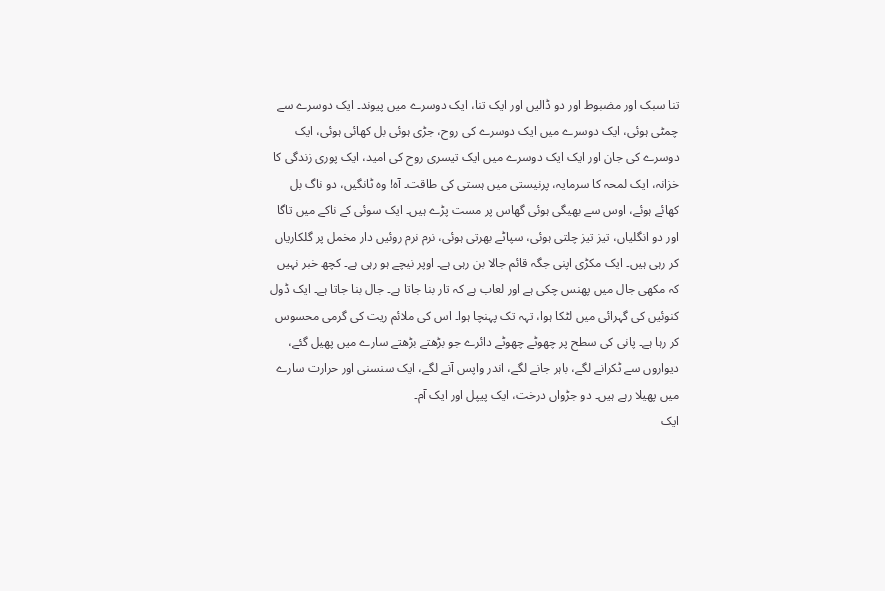تنا سبک اور مضبوط اور دو ڈالیں اور ایک تنا، ایک دوسرے میں پیوند۔ ایک دوسرے سے چمٹی ہوئی، ایک دوسرے میں ایک دوسرے کی روح، جڑی ہوئی بل کھائی ہوئی، ایک دوسرے کی جان اور ایک ایک دوسرے میں ایک تیسری روح کی امید، ایک پوری زندگی کا خزانہ، ایک لمحہ کا سرمایہ، پرنیستی میں ہستی کی طاقت۔ آہ! وہ ٹانگیں، دو ناگ بل کھائے ہوئے، اوس سے بھیگی ہوئی گھاس پر مست پڑے ہیں۔ ایک سوئی کے ناکے میں تاگا اور دو انگلیاں، تیز تیز چلتی ہوئی، سپاٹے بھرتی ہوئی، نرم نرم روئیں دار مخمل پر گلکاریاں کر رہی ہیں۔ ایک مکڑی اپنی جگہ قائم جالا بن رہی ہے۔ اوپر نیچے ہو رہی ہے۔ کچھ خبر نہیں کہ مکھی جال میں پھنس چکی ہے اور لعاب ہے کہ تار بنا جاتا ہے۔ جال بنا جاتا ہے۔ ایک ڈول کنوئیں کی گہرائی میں لٹکا ہوا، تہہ تک پہنچا ہوا۔ اس کی ملائم ریت کی گرمی محسوس کر رہا ہے۔ پانی کی سطح پر چھوٹے چھوٹے دائرے جو بڑھتے بڑھتے سارے میں پھیل گئے، دیواروں سے ٹکرانے لگے، باہر جانے لگے، اندر واپس آنے لگے، ایک سنسنی اور حرارت سارے میں پھیلا رہے ہیں۔ دو جڑواں درخت، ایک پیپل اور ایک آم۔
ایک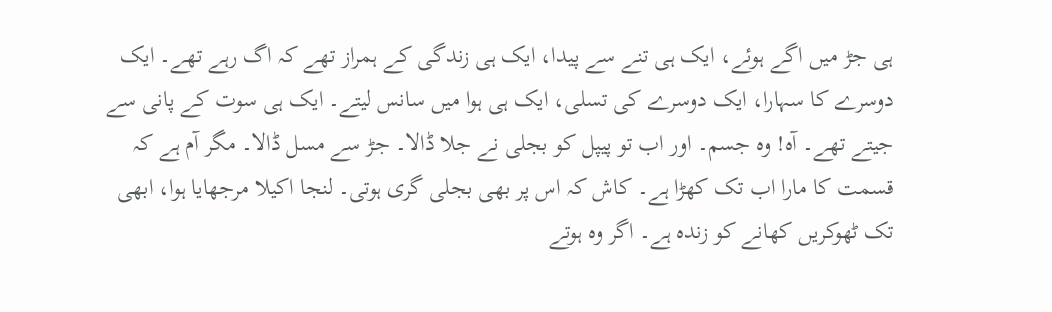ہی جڑ میں اگے ہوئے، ایک ہی تنے سے پیدا، ایک ہی زندگی کے ہمراز تھے کہ اگ رہے تھے۔ ایک دوسرے کا سہارا، ایک دوسرے کی تسلی، ایک ہی ہوا میں سانس لیتے۔ ایک ہی سوت کے پانی سے جیتے تھے۔ آہ! وہ جسم۔ اور اب تو پیپل کو بجلی نے جلا ڈالا۔ جڑ سے مسل ڈالا۔ مگر آم ہے کہ قسمت کا مارا اب تک کھڑا ہے۔ کاش کہ اس پر بھی بجلی گری ہوتی۔ لنجا اکیلا مرجھایا ہوا، ابھی تک ٹھوکریں کھانے کو زندہ ہے۔ اگر وہ ہوتے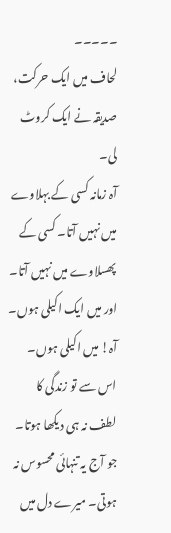۔۔۔۔۔
لحاف میں ایک حرکت، صدیقہ نے ایک کروٹ لی۔
آہ زمانہ کسی کے بہلاوے میں نہیں آتا۔ کسی کے پھسلاوے میں نہیں آتا۔ اور میں ایک اکیلی ہوں۔ آہ! میں اکیلی ہوں۔ اس سے تو زندگی کا لطف نہ ہی دیکھا ہوتا۔ جو آج یہ تنہائی محسوس نہ ہوتی۔ میرے دل میں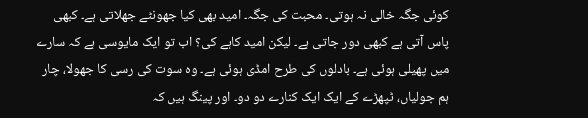کوئی جگہ خالی نہ ہوتی۔ محبت کی جگہ۔ امید بھی کیا جھونٹے جھلاتی ہے۔ کبھی پاس آتی ہے کبھی دور جاتی ہے۔ لیکن امید کاہے کی؟ اب تو ایک مایوسی ہے کہ سارے میں پھیلی ہوئی ہے۔ بادلوں کی طرح امڈی ہوئی ہے۔ وہ سوت کی رسی کا جھولا، چار ہم جولیاں، ٹپھڑے کے ایک ایک کنارے دو دو۔ اور پینگ ہیں کہ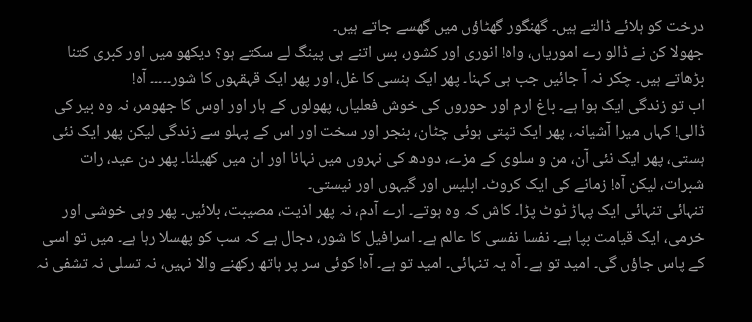درخت کو ہلائے ڈالتے ہیں۔ گھنگور گھٹاؤں میں گھسے جاتے ہیں۔
جھولا کن نے ڈالو رے اموریاں، واہ! انوری اور کشور، بس اتنے ہی پینگ لے سکتے ہو؟ دیکھو میں اور کبری کتنا بڑھاتے ہیں۔ چکر نہ آ جائیں جب ہی کہنا۔ پھر ایک ہنسی کا غل، اور پھر ایک قہقہوں کا شور۔۔۔۔۔ آہ!
اب تو زندگی ایک ہوا ہے۔ باغ ارم اور حوروں کی خوش فعلیاں، پھولوں کے ہار اور اوس کا جھومر، نہ وہ بیر کی ڈالی! کہاں میرا آشیانہ، پھر ایک تپتی ہوئی چٹان، بنجر اور سخت اور اس کے پہلو سے زندگی لیکن پھر ایک نئی ہستی، پھر ایک نئی آن، من و سلوی کے مزے، دودھ کی نہروں میں نہانا اور ان میں کھیلنا۔ پھر دن عید، رات شبرات، لیکن آہ! زمانے کی ایک کروٹ۔ ابلیس اور گیہوں اور نیستی۔
تنہائی تنہائی ایک پہاڑ ٹوٹ پڑا۔ کاش کہ وہ ہوتے۔ ارے آدم، نہ پھر اذیت، مصیبت، بلائیں۔ پھر وہی خوشی اور خرمی، ایک قیامت بپا ہے۔ نفسا نفسی کا عالم ہے۔ اسرافیل کا شور، دجال ہے کہ سب کو پھسلا رہا ہے۔ میں تو اسی کے پاس جاؤں گی۔ امید تو ہے۔ آہ یہ تنہائی۔ امید تو ہے۔ آہ! کوئی سر پر ہاتھ رکھنے والا نہیں، نہ تسلی نہ تشفی نہ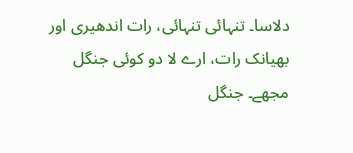دلاسا۔ تنہائی تنہائی، رات اندھیری اور بھیانک رات، ارے لا دو کوئی جنگل مجھے۔ جنگل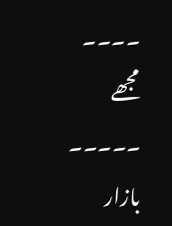۔۔۔۔ مجھے ۔۔۔۔۔ بازار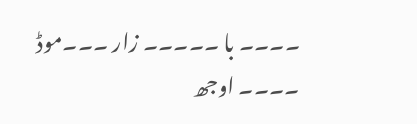۔۔۔۔ با ۔۔۔۔۔ زار ۔۔۔موڈ ۔۔۔۔ اوجھ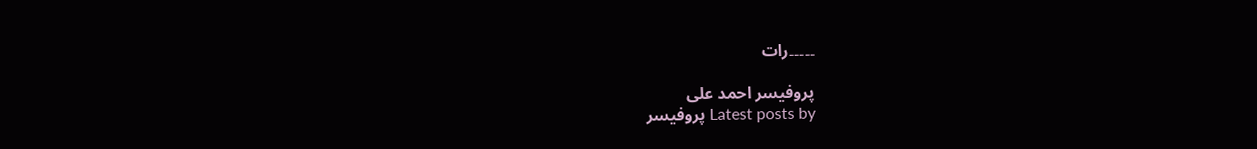۔۔۔۔۔رات

پروفیسر احمد علی
Latest posts by پروفیسر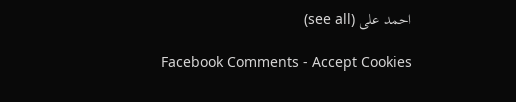احمد علی (see all)

Facebook Comments - Accept Cookies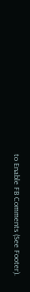to Enable FB Comments (See Footer).